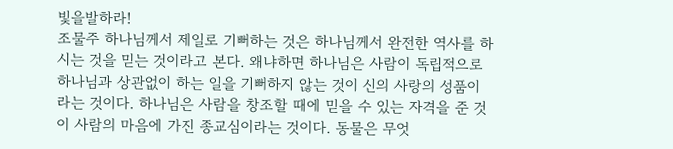빛을발하라!
조물주 하나님께서 제일로 기뻐하는 것은 하나님께서 완전한 역사를 하시는 것을 믿는 것이라고 본다. 왜냐하면 하나님은 사람이 독립적으로 하나님과 상관없이 하는 일을 기뻐하지 않는 것이 신의 사랑의 성품이라는 것이다. 하나님은 사람을 창조할 때에 믿을 수 있는 자격을 준 것이 사람의 마음에 가진 종교심이라는 것이다. 동물은 무엇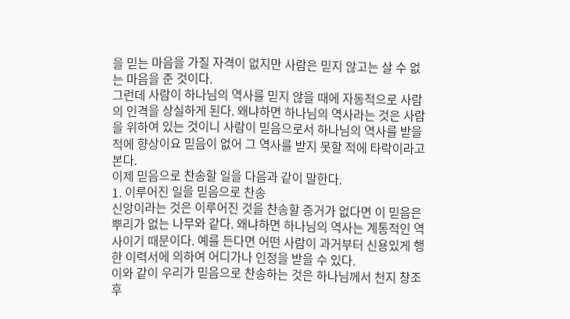을 믿는 마음을 가질 자격이 없지만 사람은 믿지 않고는 살 수 없는 마음을 준 것이다.
그런데 사람이 하나님의 역사를 믿지 않을 때에 자동적으로 사람의 인격을 상실하게 된다. 왜냐하면 하나님의 역사라는 것은 사람을 위하여 있는 것이니 사람이 믿음으로서 하나님의 역사를 받을 적에 향상이요 믿음이 없어 그 역사를 받지 못할 적에 타락이라고 본다.
이제 믿음으로 찬송할 일을 다음과 같이 말한다.
1. 이루어진 일을 믿음으로 찬송
신앙이라는 것은 이루어진 것을 찬송할 증거가 없다면 이 믿음은 뿌리가 없는 나무와 같다. 왜냐하면 하나님의 역사는 계통적인 역사이기 때문이다. 예를 든다면 어떤 사람이 과거부터 신용있게 행한 이력서에 의하여 어디가나 인정을 받을 수 있다.
이와 같이 우리가 믿음으로 찬송하는 것은 하나님께서 천지 창조 후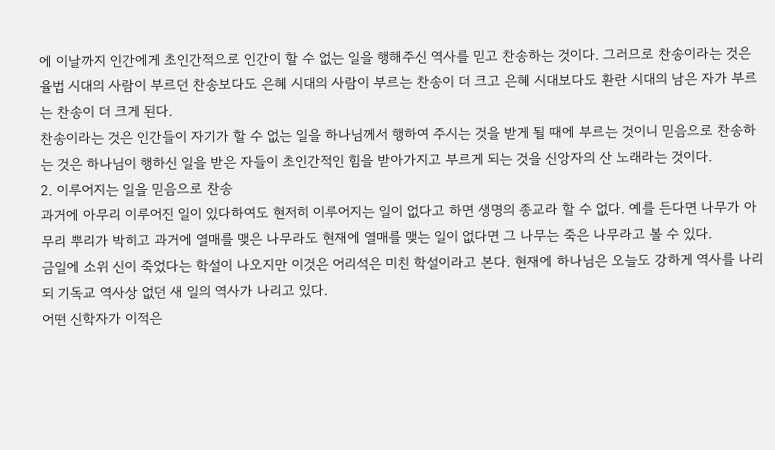에 이날까지 인간에게 초인간적으로 인간이 할 수 없는 일을 행해주신 역사를 믿고 찬송하는 것이다. 그러므로 찬송이라는 것은 율법 시대의 사람이 부르던 찬송보다도 은혜 시대의 사람이 부르는 찬송이 더 크고 은혜 시대보다도 환란 시대의 남은 자가 부르는 찬송이 더 크게 된다.
찬송이라는 것은 인간들이 자기가 할 수 없는 일을 하나님께서 행하여 주시는 것을 받게 될 때에 부르는 것이니 믿음으로 찬송하는 것은 하나님이 행하신 일을 받은 자들이 초인간적인 힘을 받아가지고 부르게 되는 것을 신앙자의 산 노래라는 것이다.
2. 이루어지는 일을 믿음으로 찬송
과거에 아무리 이루어진 일이 있다하여도 현저히 이루어지는 일이 없다고 하면 생명의 종교라 할 수 없다. 예를 든다면 나무가 아무리 뿌리가 박히고 과거에 열매를 맺은 나무라도 현재에 열매를 맺는 일이 없다면 그 나무는 죽은 나무라고 볼 수 있다.
금일에 소위 신이 죽었다는 학설이 나오지만 이것은 어리석은 미친 학설이라고 본다. 현재에 하나님은 오늘도 강하게 역사를 나리되 기독교 역사상 없던 새 일의 역사가 나리고 있다.
어떤 신학자가 이적은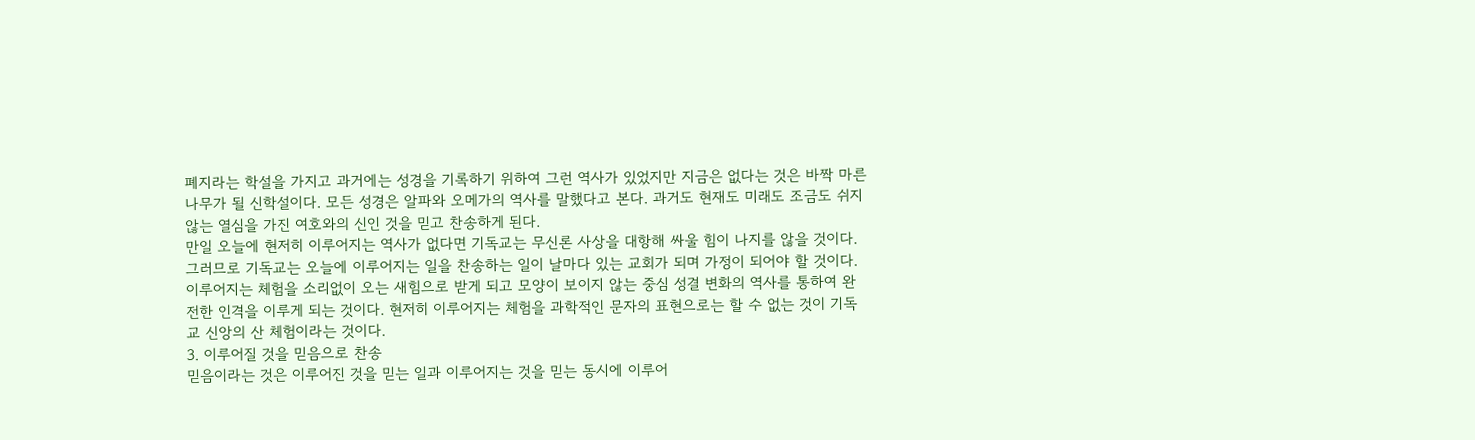폐지라는 학설을 가지고 과거에는 성경을 기록하기 위하여 그런 역사가 있었지만 지금은 없다는 것은 바짝 마른나무가 될 신학설이다. 모든 성경은 알파와 오메가의 역사를 말했다고 본다. 과거도 현재도 미래도 조금도 쉬지 않는 열심을 가진 여호와의 신인 것을 믿고 찬송하게 된다.
만일 오늘에 현저히 이루어지는 역사가 없다면 기독교는 무신론 사상을 대항해 싸울 힘이 나지를 않을 것이다. 그러므로 기독교는 오늘에 이루어지는 일을 찬송하는 일이 날마다 있는 교회가 되며 가정이 되어야 할 것이다. 이루어지는 체험을 소리없이 오는 새힘으로 받게 되고 모양이 보이지 않는 중심 성결 변화의 역사를 통하여 완전한 인격을 이루게 되는 것이다. 현저히 이루어지는 체험을 과학적인 문자의 표현으로는 할 수 없는 것이 기독교 신앙의 산 체험이라는 것이다.
3. 이루어질 것을 믿음으로 찬송
믿음이라는 것은 이루어진 것을 믿는 일과 이루어지는 것을 믿는 동시에 이루어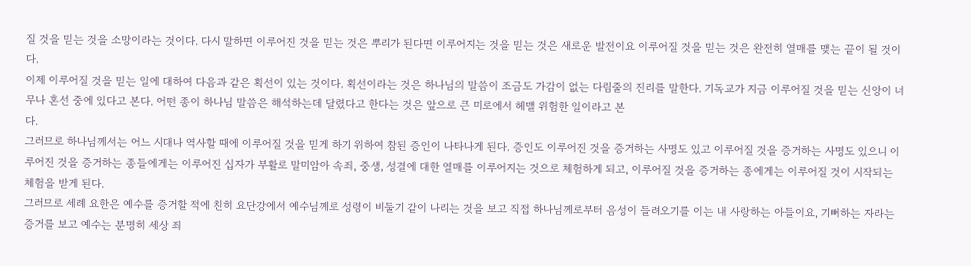질 것을 믿는 것을 소망이라는 것이다. 다시 말하면 이루어진 것을 믿는 것은 뿌리가 된다면 이루어지는 것을 믿는 것은 새로운 발전이요 이루어질 것을 믿는 것은 완전히 열매를 맺는 끝이 될 것이다.
이제 이루어질 것을 믿는 일에 대하여 다음과 같은 획선이 있는 것이다. 획선이라는 것은 하나님의 말씀이 조금도 가감이 없는 다림줄의 진리를 말한다. 기독교가 지금 이루어질 것을 믿는 신앙이 너무나 혼선 중에 있다고 본다. 어떤 종이 하나님 말씀은 해석하는데 달렸다고 한다는 것은 앞으로 큰 미로에서 헤맬 위험한 일이라고 본
다.
그러므로 하나님께서는 어느 시대나 역사할 때에 이루어질 것을 믿게 하기 위하여 참된 증인이 나타나게 된다. 증인도 이루어진 것을 증거하는 사명도 있고 이루어질 것을 증거하는 사명도 있으니 이루어진 것을 증거하는 종들에게는 이루어진 십자가 부활로 말미암아 속죄, 중생, 성결에 대한 열매를 이루어지는 것으로 체험하게 되고, 이루어질 것을 증거하는 종에게는 이루어질 것이 시작되는 체험을 받게 된다.
그러므로 세례 요한은 예수를 증거할 적에 친히 요단강에서 예수님께로 성령이 비둘기 같이 나리는 것을 보고 직접 하나님께로부터 음성이 들려오기를 이는 내 사랑하는 아들이요, 기뻐하는 자라는 증거를 보고 예수는 분명히 세상 죄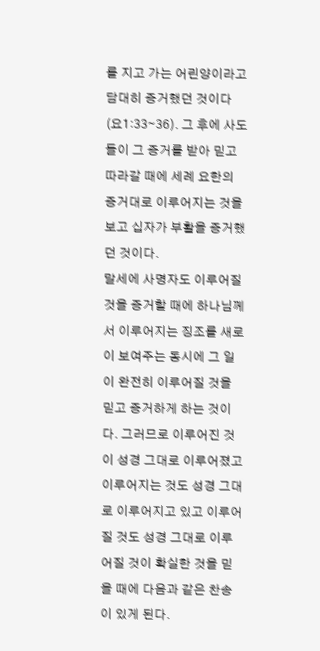를 지고 가는 어린양이라고 담대히 증거했던 것이다(요1:33∼36). 그 후에 사도들이 그 증거를 받아 믿고 따라갈 때에 세례 요한의 증거대로 이루어지는 것을 보고 십자가 부활을 증거했던 것이다.
말세에 사명자도 이루어질 것을 증거할 때에 하나님께서 이루어지는 징조를 새로이 보여주는 동시에 그 일이 완전히 이루어질 것을 믿고 증거하게 하는 것이다. 그러므로 이루어진 것이 성경 그대로 이루어졌고 이루어지는 것도 성경 그대로 이루어지고 있고 이루어질 것도 성경 그대로 이루어질 것이 확실한 것을 믿을 때에 다음과 같은 찬송이 있게 된다.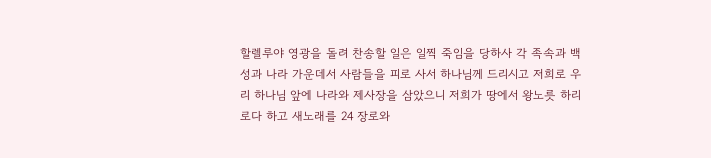할렐루야 영광을 돌려 찬송할 일은 일찍 죽임을 당하사 각 족속과 백성과 나라 가운데서 사람들을 피로 사서 하나님께 드리시고 저희로 우리 하나님 앞에 나라와 제사장을 삼았으니 저희가 땅에서 왕노릇 하리로다 하고 새노래를 24 장로와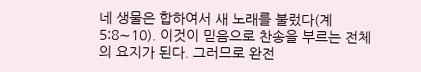네 생물은 합하여서 새 노래를 불렀다(계5:8∼10). 이것이 믿음으로 찬송을 부르는 전체의 요지가 된다. 그러므로 완전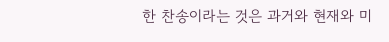한 찬송이라는 것은 과거와 현재와 미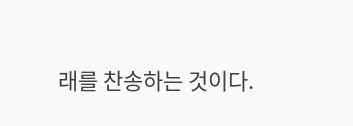래를 찬송하는 것이다.